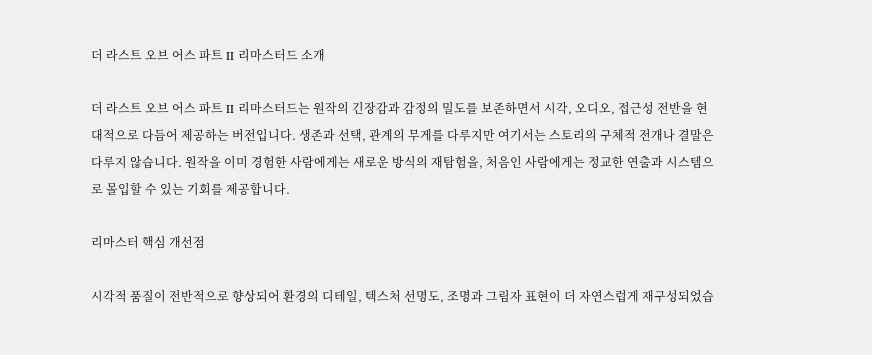더 라스트 오브 어스 파트 II 리마스터드 소개

더 라스트 오브 어스 파트 II 리마스터드는 원작의 긴장감과 감정의 밀도를 보존하면서 시각, 오디오, 접근성 전반을 현대적으로 다듬어 제공하는 버전입니다. 생존과 선택, 관계의 무게를 다루지만 여기서는 스토리의 구체적 전개나 결말은 다루지 않습니다. 원작을 이미 경험한 사람에게는 새로운 방식의 재탐험을, 처음인 사람에게는 정교한 연출과 시스템으로 몰입할 수 있는 기회를 제공합니다.

리마스터 핵심 개선점

시각적 품질이 전반적으로 향상되어 환경의 디테일, 텍스처 선명도, 조명과 그림자 표현이 더 자연스럽게 재구성되었습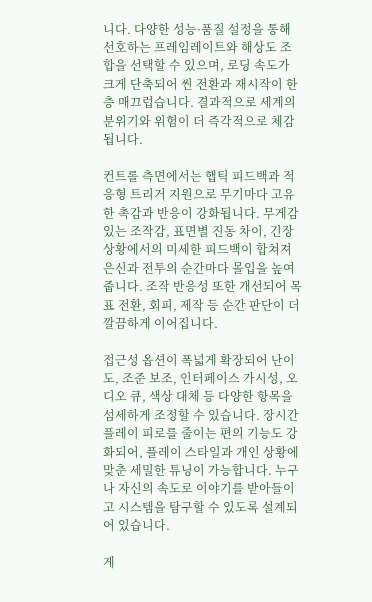니다. 다양한 성능·품질 설정을 통해 선호하는 프레임레이트와 해상도 조합을 선택할 수 있으며, 로딩 속도가 크게 단축되어 씬 전환과 재시작이 한층 매끄럽습니다. 결과적으로 세계의 분위기와 위험이 더 즉각적으로 체감됩니다.

컨트롤 측면에서는 햅틱 피드백과 적응형 트리거 지원으로 무기마다 고유한 촉감과 반응이 강화됩니다. 무게감 있는 조작감, 표면별 진동 차이, 긴장 상황에서의 미세한 피드백이 합쳐져 은신과 전투의 순간마다 몰입을 높여줍니다. 조작 반응성 또한 개선되어 목표 전환, 회피, 제작 등 순간 판단이 더 깔끔하게 이어집니다.

접근성 옵션이 폭넓게 확장되어 난이도, 조준 보조, 인터페이스 가시성, 오디오 큐, 색상 대체 등 다양한 항목을 섬세하게 조정할 수 있습니다. 장시간 플레이 피로를 줄이는 편의 기능도 강화되어, 플레이 스타일과 개인 상황에 맞춘 세밀한 튜닝이 가능합니다. 누구나 자신의 속도로 이야기를 받아들이고 시스템을 탐구할 수 있도록 설계되어 있습니다.

게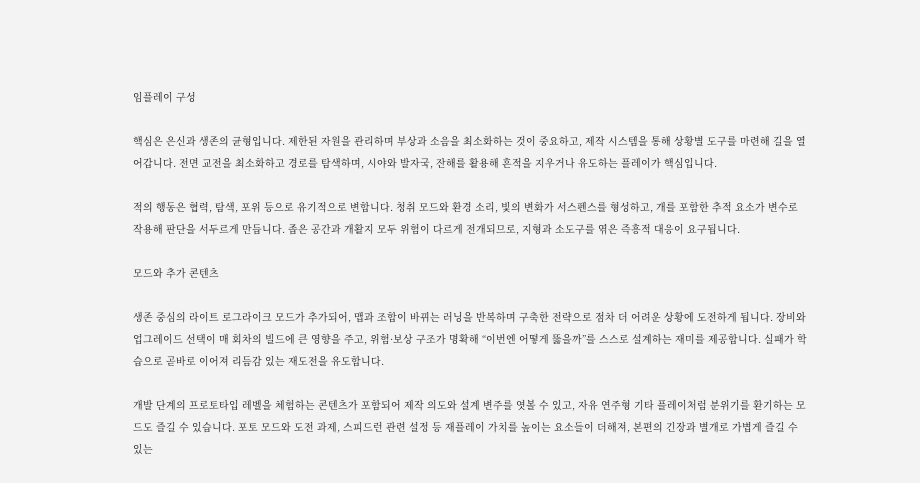임플레이 구성

핵심은 은신과 생존의 균형입니다. 제한된 자원을 관리하며 부상과 소음을 최소화하는 것이 중요하고, 제작 시스템을 통해 상황별 도구를 마련해 길을 열어갑니다. 전면 교전을 최소화하고 경로를 탐색하며, 시야와 발자국, 잔해를 활용해 흔적을 지우거나 유도하는 플레이가 핵심입니다.

적의 행동은 협력, 탐색, 포위 등으로 유기적으로 변합니다. 청취 모드와 환경 소리, 빛의 변화가 서스펜스를 형성하고, 개를 포함한 추적 요소가 변수로 작용해 판단을 서두르게 만듭니다. 좁은 공간과 개활지 모두 위험이 다르게 전개되므로, 지형과 소도구를 엮은 즉흥적 대응이 요구됩니다.

모드와 추가 콘텐츠

생존 중심의 라이트 로그라이크 모드가 추가되어, 맵과 조합이 바뀌는 러닝을 반복하며 구축한 전략으로 점차 더 어려운 상황에 도전하게 됩니다. 장비와 업그레이드 선택이 매 회차의 빌드에 큰 영향을 주고, 위험·보상 구조가 명확해 “이번엔 어떻게 뚫을까”를 스스로 설계하는 재미를 제공합니다. 실패가 학습으로 곧바로 이어져 리듬감 있는 재도전을 유도합니다.

개발 단계의 프로토타입 레벨을 체험하는 콘텐츠가 포함되어 제작 의도와 설계 변주를 엿볼 수 있고, 자유 연주형 기타 플레이처럼 분위기를 환기하는 모드도 즐길 수 있습니다. 포토 모드와 도전 과제, 스피드런 관련 설정 등 재플레이 가치를 높이는 요소들이 더해져, 본편의 긴장과 별개로 가볍게 즐길 수 있는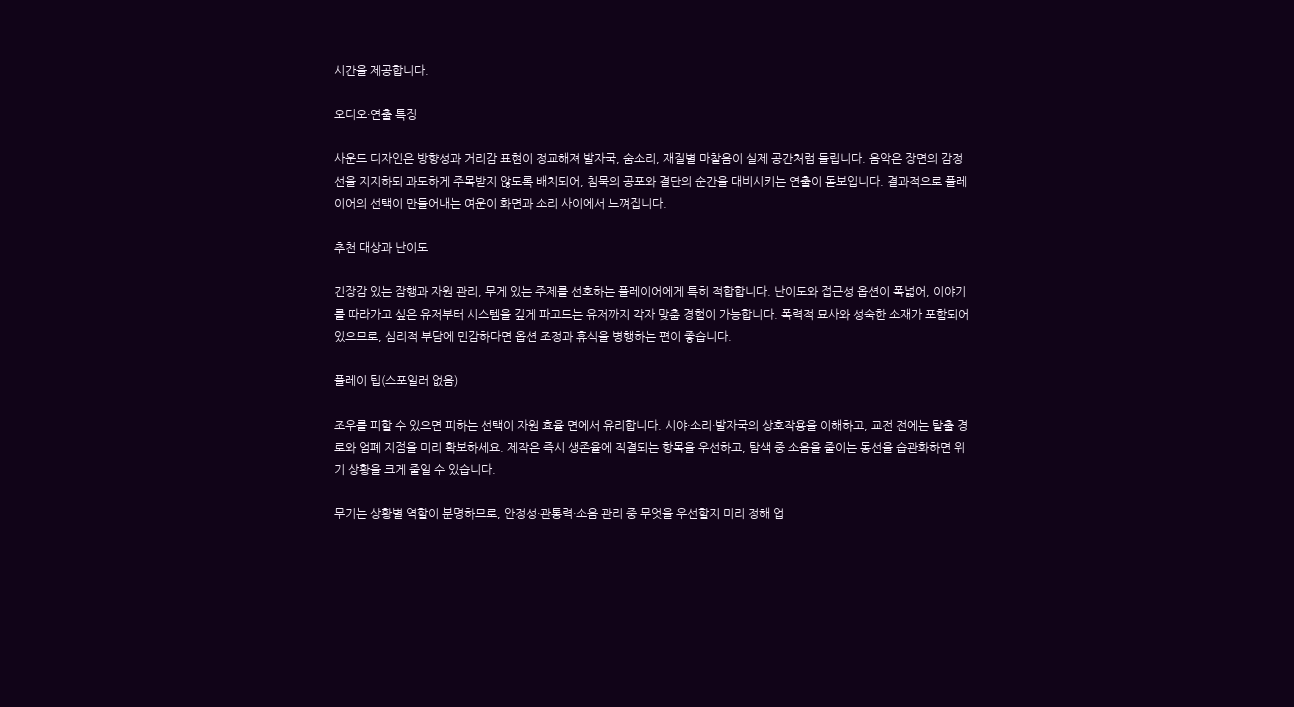시간을 제공합니다.

오디오·연출 특징

사운드 디자인은 방향성과 거리감 표현이 정교해져 발자국, 숨소리, 재질별 마찰음이 실제 공간처럼 들립니다. 음악은 장면의 감정선을 지지하되 과도하게 주목받지 않도록 배치되어, 침묵의 공포와 결단의 순간을 대비시키는 연출이 돋보입니다. 결과적으로 플레이어의 선택이 만들어내는 여운이 화면과 소리 사이에서 느껴집니다.

추천 대상과 난이도

긴장감 있는 잠행과 자원 관리, 무게 있는 주제를 선호하는 플레이어에게 특히 적합합니다. 난이도와 접근성 옵션이 폭넓어, 이야기를 따라가고 싶은 유저부터 시스템을 깊게 파고드는 유저까지 각자 맞춤 경험이 가능합니다. 폭력적 묘사와 성숙한 소재가 포함되어 있으므로, 심리적 부담에 민감하다면 옵션 조정과 휴식을 병행하는 편이 좋습니다.

플레이 팁(스포일러 없음)

조우를 피할 수 있으면 피하는 선택이 자원 효율 면에서 유리합니다. 시야·소리·발자국의 상호작용을 이해하고, 교전 전에는 탈출 경로와 엄폐 지점을 미리 확보하세요. 제작은 즉시 생존율에 직결되는 항목을 우선하고, 탐색 중 소음을 줄이는 동선을 습관화하면 위기 상황을 크게 줄일 수 있습니다.

무기는 상황별 역할이 분명하므로, 안정성·관통력·소음 관리 중 무엇을 우선할지 미리 정해 업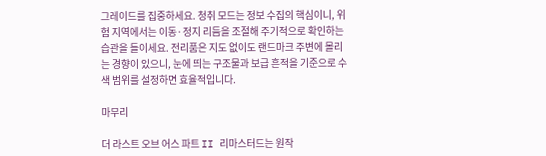그레이드를 집중하세요. 청취 모드는 정보 수집의 핵심이니, 위험 지역에서는 이동·정지 리듬을 조절해 주기적으로 확인하는 습관을 들이세요. 전리품은 지도 없이도 랜드마크 주변에 몰리는 경향이 있으니, 눈에 띄는 구조물과 보급 흔적을 기준으로 수색 범위를 설정하면 효율적입니다.

마무리

더 라스트 오브 어스 파트 II 리마스터드는 원작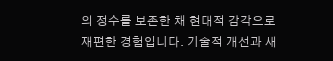의 정수를 보존한 채 현대적 감각으로 재편한 경험입니다. 기술적 개선과 새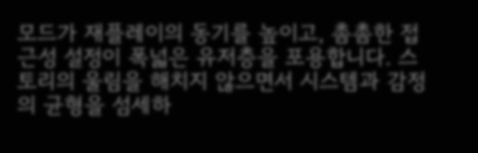모드가 재플레이의 동기를 높이고, 촘촘한 접근성 설정이 폭넓은 유저층을 포용합니다. 스토리의 울림을 해치지 않으면서 시스템과 감정의 균형을 섬세하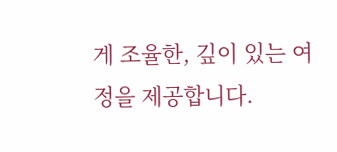게 조율한, 깊이 있는 여정을 제공합니다.